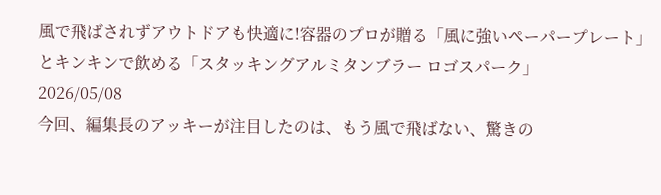風で飛ばされずアウトドアも快適に!容器のプロが贈る「風に強いペーパープレート」とキンキンで飲める「スタッキングアルミタンブラー ロゴスパーク」
2026/05/08
今回、編集長のアッキーが注目したのは、もう風で飛ばない、驚きの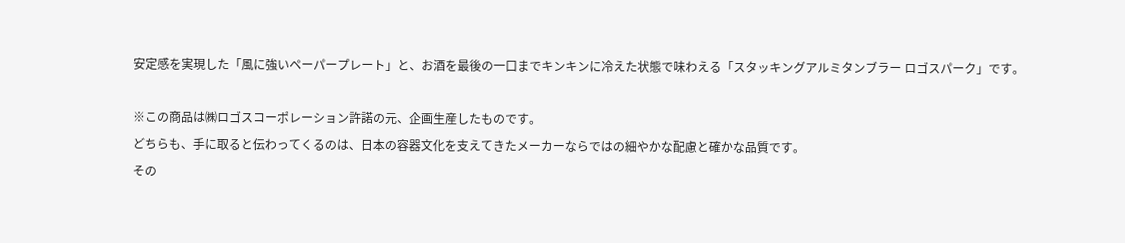安定感を実現した「風に強いペーパープレート」と、お酒を最後の一口までキンキンに冷えた状態で味わえる「スタッキングアルミタンブラー ロゴスパーク」です。

※この商品は㈱ロゴスコーポレーション許諾の元、企画生産したものです。
どちらも、手に取ると伝わってくるのは、日本の容器文化を支えてきたメーカーならではの細やかな配慮と確かな品質です。
その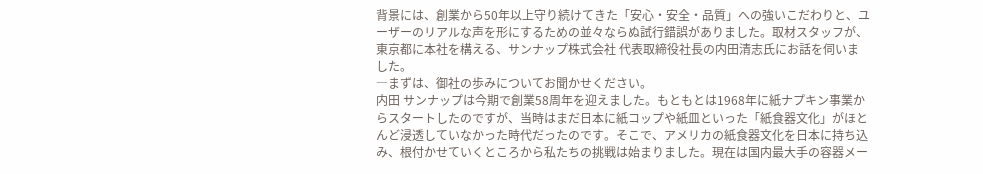背景には、創業から50年以上守り続けてきた「安心・安全・品質」への強いこだわりと、ユーザーのリアルな声を形にするための並々ならぬ試行錯誤がありました。取材スタッフが、東京都に本社を構える、サンナップ株式会社 代表取締役社長の内田清志氏にお話を伺いました。
―まずは、御社の歩みについてお聞かせください。
内田 サンナップは今期で創業58周年を迎えました。もともとは1968年に紙ナプキン事業からスタートしたのですが、当時はまだ日本に紙コップや紙皿といった「紙食器文化」がほとんど浸透していなかった時代だったのです。そこで、アメリカの紙食器文化を日本に持ち込み、根付かせていくところから私たちの挑戦は始まりました。現在は国内最大手の容器メー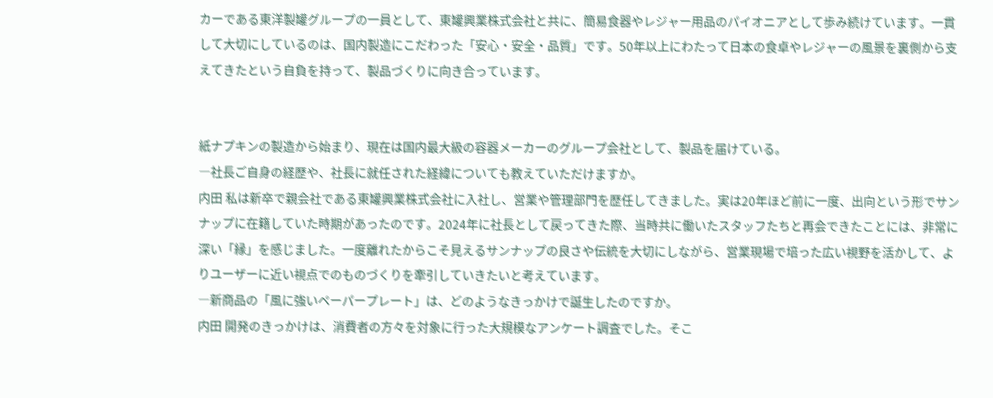カーである東洋製罐グループの一員として、東罐興業株式会社と共に、簡易食器やレジャー用品のパイオニアとして歩み続けています。一貫して大切にしているのは、国内製造にこだわった「安心・安全・品質」です。50年以上にわたって日本の食卓やレジャーの風景を裏側から支えてきたという自負を持って、製品づくりに向き合っています。


紙ナプキンの製造から始まり、現在は国内最大級の容器メーカーのグループ会社として、製品を届けている。
―社長ご自身の経歴や、社長に就任された経緯についても教えていただけますか。
内田 私は新卒で親会社である東罐興業株式会社に入社し、営業や管理部門を歴任してきました。実は20年ほど前に一度、出向という形でサンナップに在籍していた時期があったのです。2024年に社長として戻ってきた際、当時共に働いたスタッフたちと再会できたことには、非常に深い「縁」を感じました。一度離れたからこそ見えるサンナップの良さや伝統を大切にしながら、営業現場で培った広い視野を活かして、よりユーザーに近い視点でのものづくりを牽引していきたいと考えています。
―新商品の「風に強いペーパープレート」は、どのようなきっかけで誕生したのですか。
内田 開発のきっかけは、消費者の方々を対象に行った大規模なアンケート調査でした。そこ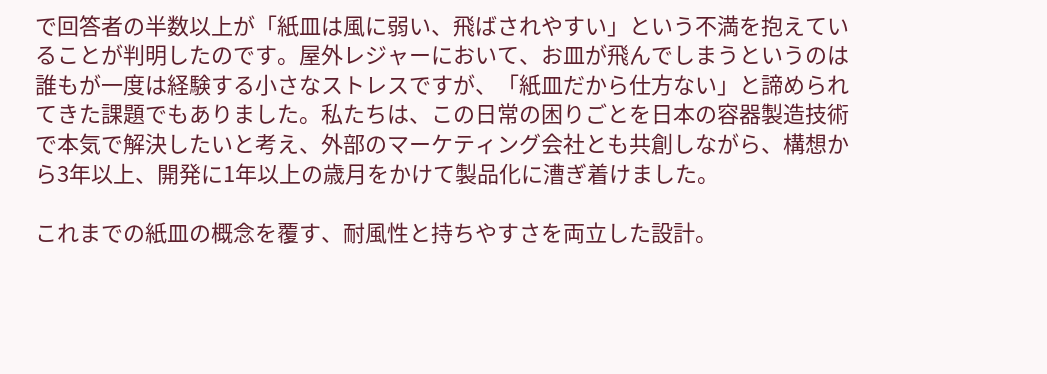で回答者の半数以上が「紙皿は風に弱い、飛ばされやすい」という不満を抱えていることが判明したのです。屋外レジャーにおいて、お皿が飛んでしまうというのは誰もが一度は経験する小さなストレスですが、「紙皿だから仕方ない」と諦められてきた課題でもありました。私たちは、この日常の困りごとを日本の容器製造技術で本気で解決したいと考え、外部のマーケティング会社とも共創しながら、構想から3年以上、開発に1年以上の歳月をかけて製品化に漕ぎ着けました。

これまでの紙皿の概念を覆す、耐風性と持ちやすさを両立した設計。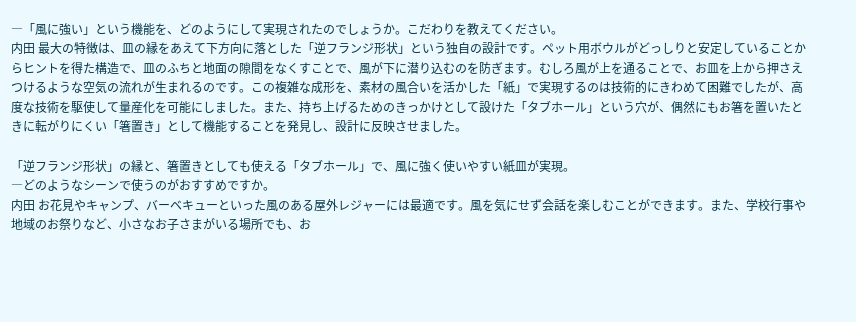―「風に強い」という機能を、どのようにして実現されたのでしょうか。こだわりを教えてください。
内田 最大の特徴は、皿の縁をあえて下方向に落とした「逆フランジ形状」という独自の設計です。ペット用ボウルがどっしりと安定していることからヒントを得た構造で、皿のふちと地面の隙間をなくすことで、風が下に潜り込むのを防ぎます。むしろ風が上を通ることで、お皿を上から押さえつけるような空気の流れが生まれるのです。この複雑な成形を、素材の風合いを活かした「紙」で実現するのは技術的にきわめて困難でしたが、高度な技術を駆使して量産化を可能にしました。また、持ち上げるためのきっかけとして設けた「タブホール」という穴が、偶然にもお箸を置いたときに転がりにくい「箸置き」として機能することを発見し、設計に反映させました。

「逆フランジ形状」の縁と、箸置きとしても使える「タブホール」で、風に強く使いやすい紙皿が実現。
―どのようなシーンで使うのがおすすめですか。
内田 お花見やキャンプ、バーベキューといった風のある屋外レジャーには最適です。風を気にせず会話を楽しむことができます。また、学校行事や地域のお祭りなど、小さなお子さまがいる場所でも、お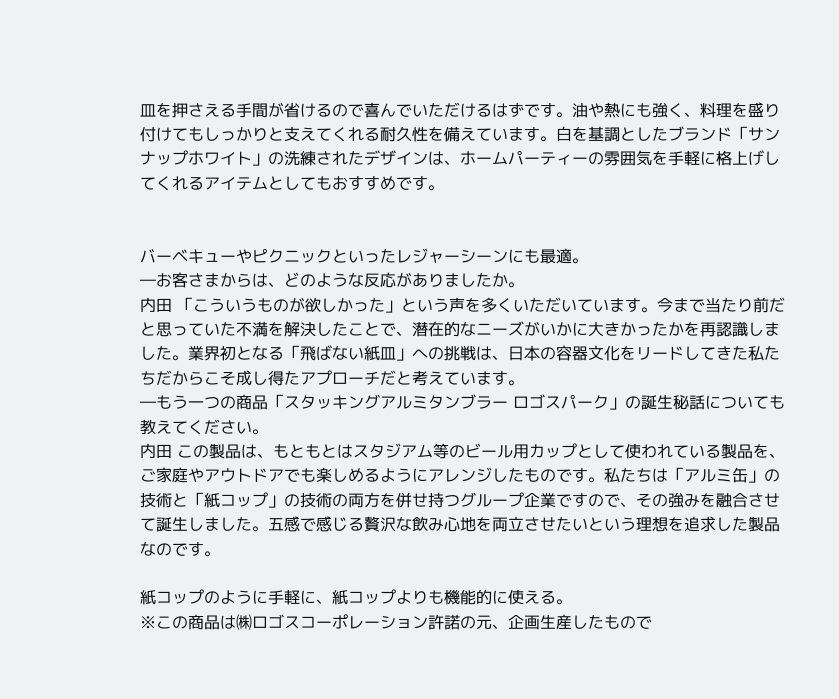皿を押さえる手間が省けるので喜んでいただけるはずです。油や熱にも強く、料理を盛り付けてもしっかりと支えてくれる耐久性を備えています。白を基調としたブランド「サンナップホワイト」の洗練されたデザインは、ホームパーティーの雰囲気を手軽に格上げしてくれるアイテムとしてもおすすめです。


バーベキューやピクニックといったレジャーシーンにも最適。
―お客さまからは、どのような反応がありましたか。
内田 「こういうものが欲しかった」という声を多くいただいています。今まで当たり前だと思っていた不満を解決したことで、潜在的なニーズがいかに大きかったかを再認識しました。業界初となる「飛ばない紙皿」への挑戦は、日本の容器文化をリードしてきた私たちだからこそ成し得たアプローチだと考えています。
―もう一つの商品「スタッキングアルミタンブラー ロゴスパーク」の誕生秘話についても教えてください。
内田 この製品は、もともとはスタジアム等のビール用カップとして使われている製品を、ご家庭やアウトドアでも楽しめるようにアレンジしたものです。私たちは「アルミ缶」の技術と「紙コップ」の技術の両方を併せ持つグループ企業ですので、その強みを融合させて誕生しました。五感で感じる贅沢な飲み心地を両立させたいという理想を追求した製品なのです。

紙コップのように手軽に、紙コップよりも機能的に使える。
※この商品は㈱ロゴスコーポレーション許諾の元、企画生産したもので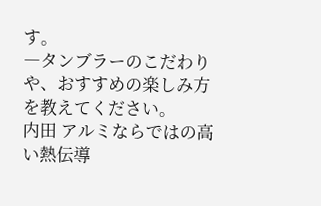す。
―タンブラーのこだわりや、おすすめの楽しみ方を教えてください。
内田 アルミならではの高い熱伝導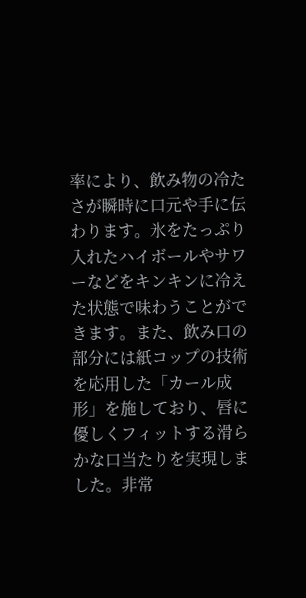率により、飲み物の冷たさが瞬時に口元や手に伝わります。氷をたっぷり入れたハイボールやサワーなどをキンキンに冷えた状態で味わうことができます。また、飲み口の部分には紙コップの技術を応用した「カール成形」を施しており、唇に優しくフィットする滑らかな口当たりを実現しました。非常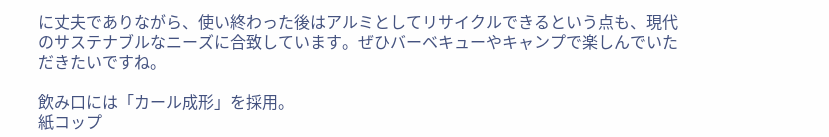に丈夫でありながら、使い終わった後はアルミとしてリサイクルできるという点も、現代のサステナブルなニーズに合致しています。ぜひバーベキューやキャンプで楽しんでいただきたいですね。

飲み口には「カール成形」を採用。
紙コップ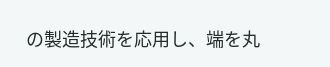の製造技術を応用し、端を丸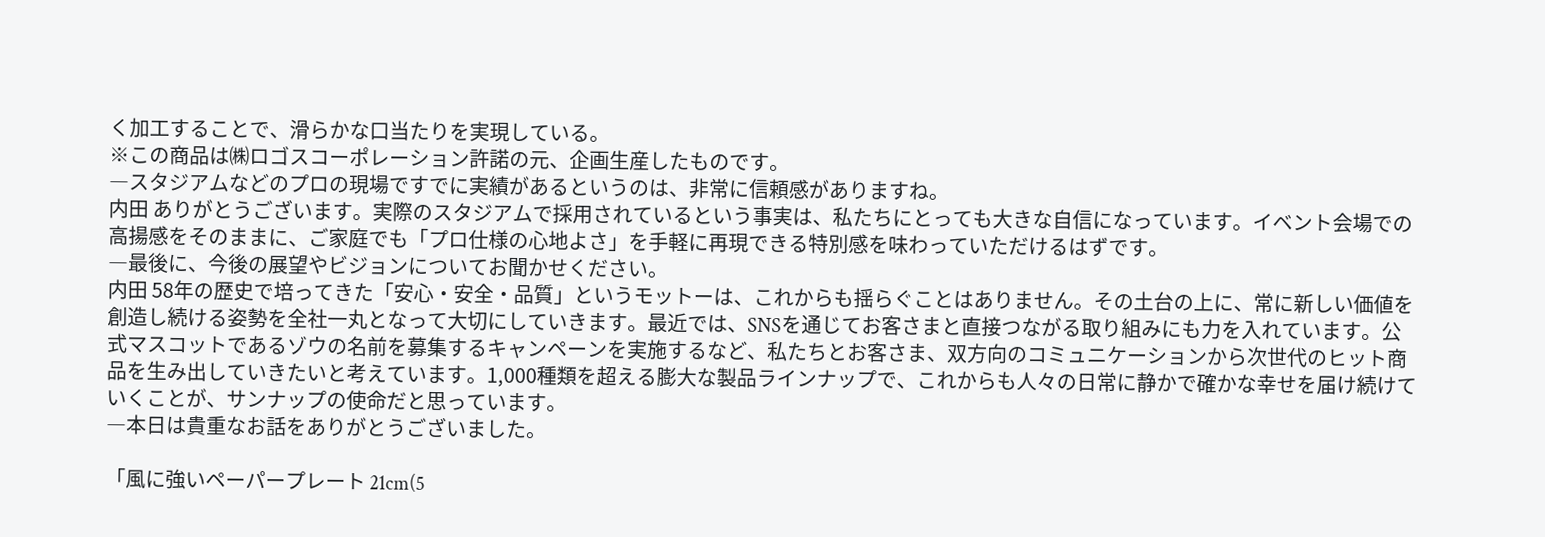く加工することで、滑らかな口当たりを実現している。
※この商品は㈱ロゴスコーポレーション許諾の元、企画生産したものです。
―スタジアムなどのプロの現場ですでに実績があるというのは、非常に信頼感がありますね。
内田 ありがとうございます。実際のスタジアムで採用されているという事実は、私たちにとっても大きな自信になっています。イベント会場での高揚感をそのままに、ご家庭でも「プロ仕様の心地よさ」を手軽に再現できる特別感を味わっていただけるはずです。
―最後に、今後の展望やビジョンについてお聞かせください。
内田 58年の歴史で培ってきた「安心・安全・品質」というモットーは、これからも揺らぐことはありません。その土台の上に、常に新しい価値を創造し続ける姿勢を全社一丸となって大切にしていきます。最近では、SNSを通じてお客さまと直接つながる取り組みにも力を入れています。公式マスコットであるゾウの名前を募集するキャンペーンを実施するなど、私たちとお客さま、双方向のコミュニケーションから次世代のヒット商品を生み出していきたいと考えています。1,000種類を超える膨大な製品ラインナップで、これからも人々の日常に静かで確かな幸せを届け続けていくことが、サンナップの使命だと思っています。
―本日は貴重なお話をありがとうございました。

「風に強いペーパープレート 21cm(5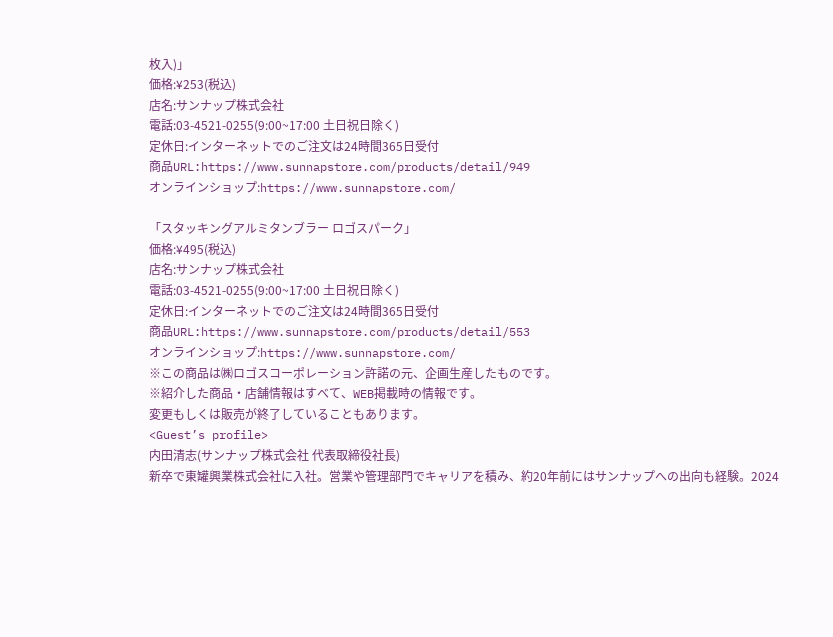枚入)」
価格:¥253(税込)
店名:サンナップ株式会社
電話:03-4521-0255(9:00~17:00 土日祝日除く)
定休日:インターネットでのご注文は24時間365日受付
商品URL:https://www.sunnapstore.com/products/detail/949
オンラインショップ:https://www.sunnapstore.com/

「スタッキングアルミタンブラー ロゴスパーク」
価格:¥495(税込)
店名:サンナップ株式会社
電話:03-4521-0255(9:00~17:00 土日祝日除く)
定休日:インターネットでのご注文は24時間365日受付
商品URL:https://www.sunnapstore.com/products/detail/553
オンラインショップ:https://www.sunnapstore.com/
※この商品は㈱ロゴスコーポレーション許諾の元、企画生産したものです。
※紹介した商品・店舗情報はすべて、WEB掲載時の情報です。
変更もしくは販売が終了していることもあります。
<Guest’s profile>
内田清志(サンナップ株式会社 代表取締役社長)
新卒で東罐興業株式会社に入社。営業や管理部門でキャリアを積み、約20年前にはサンナップへの出向も経験。2024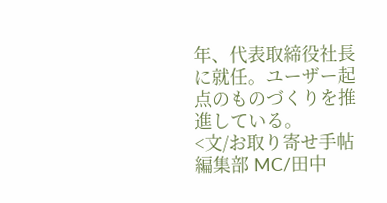年、代表取締役社長に就任。ユーザー起点のものづくりを推進している。
<文/お取り寄せ手帖編集部 MC/田中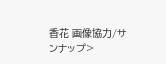香花 画像協力/サンナップ>